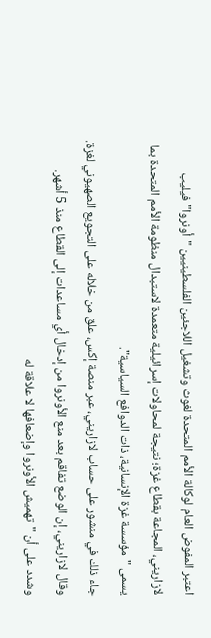اعتبر المفوض العام لوكالة الأمم المتحدة لغوث وتشغيل اللاجئين الفلسطينيين "أونروا" فيليب لازاريني، المجاعة بقطاع غزة؛ نتيجة لمحاولات إسرائيلية متعمدة لاستبدال منظومة الأمم المتحدة بما يسمى "مؤسسة غزة الإنسانية، ذات الدوافع السياسية".
جاء ذلك في منشور على حساب لازاريني، عبر منصة إكس، علق من خلاله على التجويع الصهيوني لغزة. وقال لازاريني، إن الوضع تفاقم بعد منع الأونروا من إدخال أي مساعدات إلى القطاع منذ 5 أشهر.
وشدد على أن "تهميش الأونروا وإضعافها لا علاقة له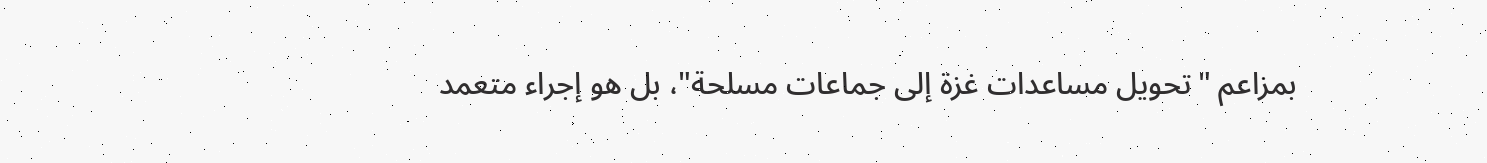بمزاعم "تحويل مساعدات غزة إلى جماعات مسلحة"، بل هو إجراء متعمد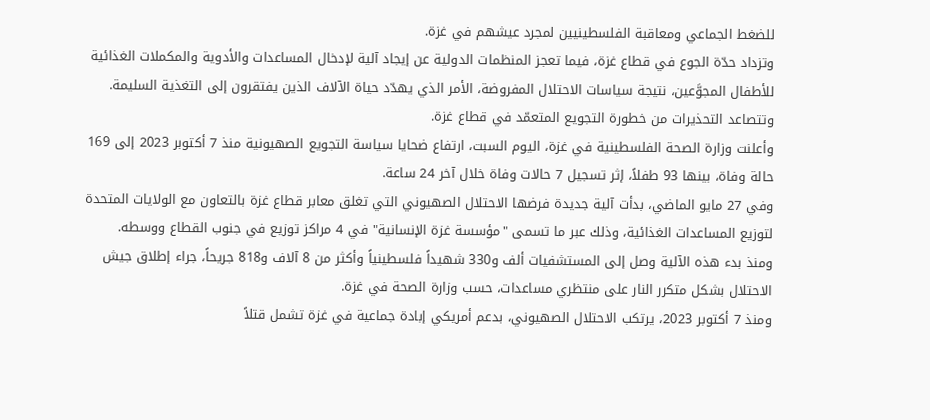للضغط الجماعي ومعاقبة الفلسطينيين لمجرد عيشهم في غزة.
وتزداد حدّة الجوع في قطاع غزة، فيما تعجز المنظمات الدولية عن إيجاد آلية لإدخال المساعدات والأدوية والمكملات الغذائية للأطفال المجوَّعين، نتيجة سياسات الاحتلال المفروضة، الأمر الذي يهدّد حياة الآلاف الذين يفتقرون إلى التغذية السليمة. وتتصاعد التحذيرات من خطورة التجويع المتعمّد في قطاع غزة.
وأعلنت وزارة الصحة الفلسطينية في غزة، اليوم السبت، ارتفاع ضحايا سياسة التجويع الصهيونية منذ 7 أكتوبر 2023 إلى 169 حالة وفاة، بينها 93 طفلاً، إثر تسجيل 7 حالات وفاة خلال آخر 24 ساعة.
وفي 27 مايو الماضي، بدأت آلية جديدة فرضها الاحتلال الصهيوني التي تغلق معابر قطاع غزة بالتعاون مع الولايات المتحدة لتوزيع المساعدات الغذائية، وذلك عبر ما تسمى "مؤسسة غزة الإنسانية" في 4 مراكز توزيع في جنوب القطاع ووسطه.
ومنذ بدء هذه الآلية وصل إلى المستشفيات ألف و330 شهيداً فلسطينياً وأكثر من 8 آلاف و818 جريحاً، جراء إطلاق جيش الاحتلال بشكل متكرر النار على منتظري مساعدات، حسب وزارة الصحة في غزة.
ومنذ 7 أكتوبر 2023، يرتكب الاحتلال الصهيوني، بدعم أمريكي إبادة جماعية في غزة تشمل قتلاً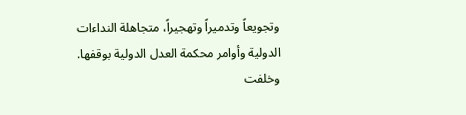وتجويعاً وتدميراً وتهجيراً، متجاهلة النداءات الدولية وأوامر محكمة العدل الدولية بوقفها. وخلفت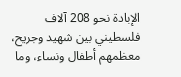الإبادة نحو 208 آلاف فلسطيني بين شهيد وجريح، معظمهم أطفال ونساء، وما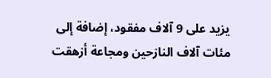يزيد على 9 آلاف مفقود، إضافة إلى مئات آلاف النازحين ومجاعة أزهقت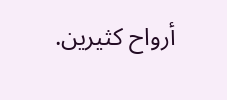أرواح كثيرين.